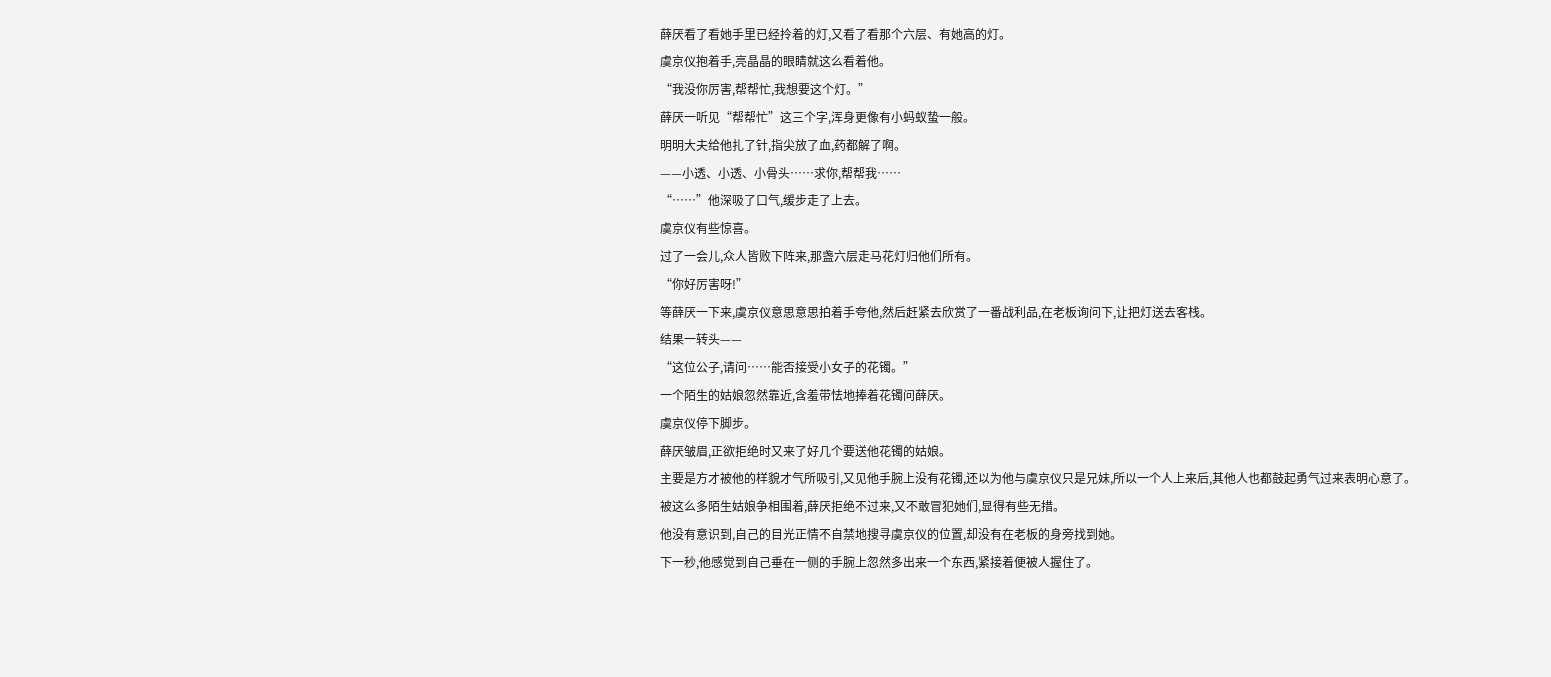薛厌看了看她手里已经拎着的灯,又看了看那个六层、有她高的灯。
虞京仪抱着手,亮晶晶的眼睛就这么看着他。
“我没你厉害,帮帮忙,我想要这个灯。”
薛厌一听见“帮帮忙”这三个字,浑身更像有小蚂蚁蛰一般。
明明大夫给他扎了针,指尖放了血,药都解了啊。
——小透、小透、小骨头……求你,帮帮我……
“……”他深吸了口气,缓步走了上去。
虞京仪有些惊喜。
过了一会儿,众人皆败下阵来,那盏六层走马花灯归他们所有。
“你好厉害呀!”
等薛厌一下来,虞京仪意思意思拍着手夸他,然后赶紧去欣赏了一番战利品,在老板询问下,让把灯送去客栈。
结果一转头——
“这位公子,请问……能否接受小女子的花镯。”
一个陌生的姑娘忽然靠近,含羞带怯地捧着花镯问薛厌。
虞京仪停下脚步。
薛厌皱眉,正欲拒绝时又来了好几个要送他花镯的姑娘。
主要是方才被他的样貌才气所吸引,又见他手腕上没有花镯,还以为他与虞京仪只是兄妹,所以一个人上来后,其他人也都鼓起勇气过来表明心意了。
被这么多陌生姑娘争相围着,薛厌拒绝不过来,又不敢冒犯她们,显得有些无措。
他没有意识到,自己的目光正情不自禁地搜寻虞京仪的位置,却没有在老板的身旁找到她。
下一秒,他感觉到自己垂在一侧的手腕上忽然多出来一个东西,紧接着便被人握住了。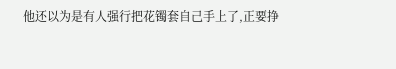他还以为是有人强行把花镯套自己手上了,正要挣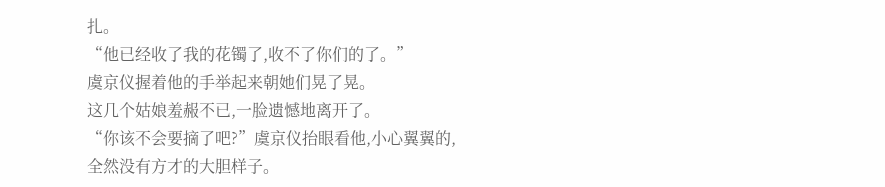扎。
“他已经收了我的花镯了,收不了你们的了。”
虞京仪握着他的手举起来朝她们晃了晃。
这几个姑娘羞赧不已,一脸遗憾地离开了。
“你该不会要摘了吧?”虞京仪抬眼看他,小心翼翼的,全然没有方才的大胆样子。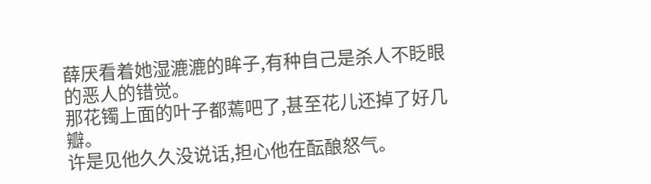薛厌看着她湿漉漉的眸子,有种自己是杀人不眨眼的恶人的错觉。
那花镯上面的叶子都蔫吧了,甚至花儿还掉了好几瓣。
许是见他久久没说话,担心他在酝酿怒气。